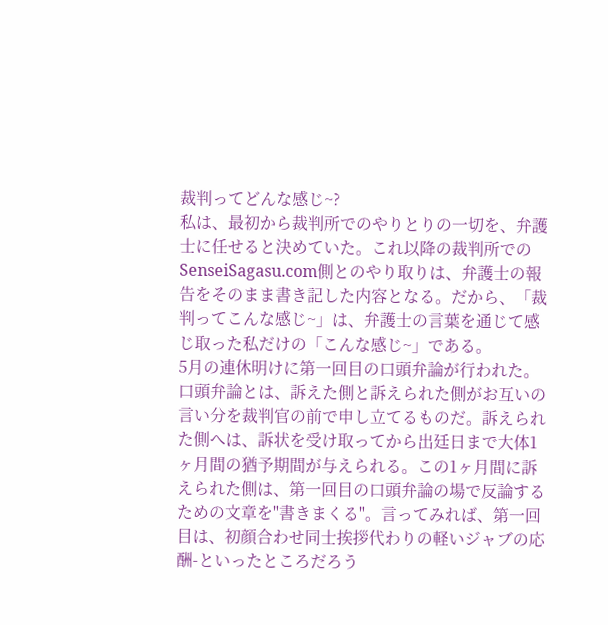裁判ってどんな感じ~?
私は、最初から裁判所でのやりとりの一切を、弁護士に任せると決めていた。これ以降の裁判所でのSenseiSagasu.com側とのやり取りは、弁護士の報告をそのまま書き記した内容となる。だから、「裁判ってこんな感じ~」は、弁護士の言葉を通じて感じ取った私だけの「こんな感じ~」である。
5月の連休明けに第一回目の口頭弁論が行われた。口頭弁論とは、訴えた側と訴えられた側がお互いの言い分を裁判官の前で申し立てるものだ。訴えられた側へは、訴状を受け取ってから出廷日まで大体1ヶ月間の猶予期間が与えられる。この1ヶ月間に訴えられた側は、第一回目の口頭弁論の場で反論するための文章を"書きまくる"。言ってみれば、第一回目は、初顔合わせ同士挨拶代わりの軽いジャブの応酬-といったところだろう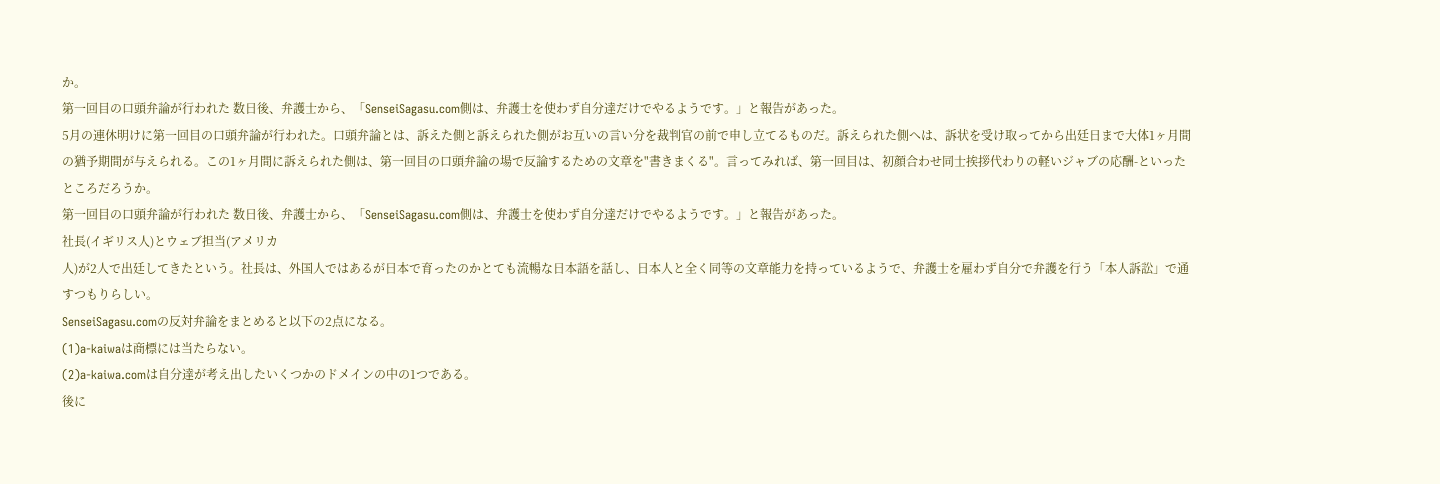か。
第一回目の口頭弁論が行われた 数日後、弁護士から、「SenseiSagasu.com側は、弁護士を使わず自分達だけでやるようです。」と報告があった。
5月の連休明けに第一回目の口頭弁論が行われた。口頭弁論とは、訴えた側と訴えられた側がお互いの言い分を裁判官の前で申し立てるものだ。訴えられた側へは、訴状を受け取ってから出廷日まで大体1ヶ月間の猶予期間が与えられる。この1ヶ月間に訴えられた側は、第一回目の口頭弁論の場で反論するための文章を"書きまくる"。言ってみれば、第一回目は、初顔合わせ同士挨拶代わりの軽いジャブの応酬-といったところだろうか。
第一回目の口頭弁論が行われた 数日後、弁護士から、「SenseiSagasu.com側は、弁護士を使わず自分達だけでやるようです。」と報告があった。
社長(イギリス人)とウェブ担当(アメリカ
人)が2人で出廷してきたという。社長は、外国人ではあるが日本で育ったのかとても流暢な日本語を話し、日本人と全く同等の文章能力を持っているようで、弁護士を雇わず自分で弁護を行う「本人訴訟」で通すつもりらしい。
SenseiSagasu.comの反対弁論をまとめると以下の2点になる。
(1)a-kaiwaは商標には当たらない。
(2)a-kaiwa.comは自分達が考え出したいくつかのドメインの中の1つである。
後に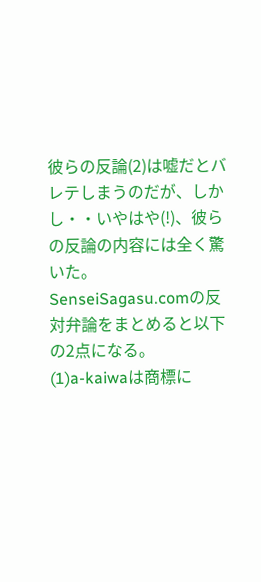彼らの反論(2)は嘘だとバレテしまうのだが、しかし・・いやはや(!)、彼らの反論の内容には全く驚いた。
SenseiSagasu.comの反対弁論をまとめると以下の2点になる。
(1)a-kaiwaは商標に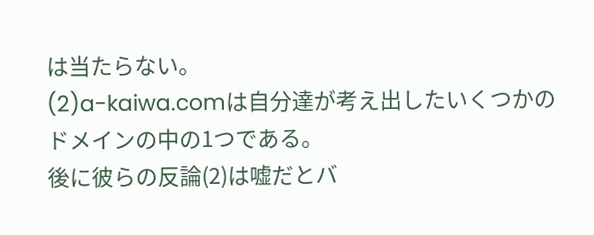は当たらない。
(2)a-kaiwa.comは自分達が考え出したいくつかのドメインの中の1つである。
後に彼らの反論(2)は嘘だとバ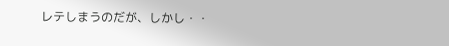レテしまうのだが、しかし・・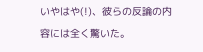いやはや(!)、彼らの反論の内容には全く驚いた。